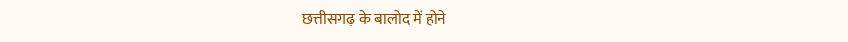छत्तीसगढ़ के बालोद में होने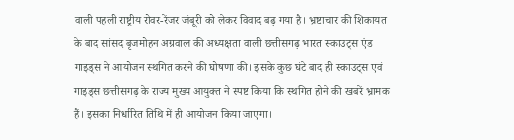वाली पहली राष्ट्रीय रोवर-रेंजर जंबूरी को लेकर विवाद बढ़ गया है। भ्रष्टाचार की शिकायत के बाद सांसद बृजमोहन अग्रवाल की अध्यक्षता वाली छत्तीसगढ़ भारत स्काउट्स एंड गाइड्स ने आयोजन स्थगित करने की घोषणा की। इसके कुछ घंटे बाद ही स्काउट्स एवं गाइड्स छत्तीसगढ़ के राज्य मुख्य आयुक्त ने स्पष्ट किया कि स्थगित होने की खबरें भ्रामक हैं। इसका निर्धारित तिथि में ही आयोजन किया जाएगा।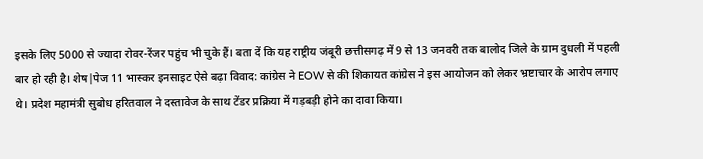इसके लिए 5000 से ज्यादा रोवर-रेंजर पहुंच भी चुके हैं। बता दें कि यह राष्ट्रीय जंबूरी छत्तीसगढ़ में 9 से 13 जनवरी तक बालोद जिले के ग्राम दुधली में पहली बार हो रही है। शेष|पेज 11 भास्कर इनसाइट ऐसे बढ़ा विवाद: कांग्रेस ने EOW से की शिकायत कांग्रेस ने इस आयोजन को लेकर भ्रष्टाचार के आरोप लगाए थे। प्रदेश महामंत्री सुबोध हरितवाल ने दस्तावेज के साथ टेंडर प्रक्रिया में गड़बड़ी होने का दावा किया।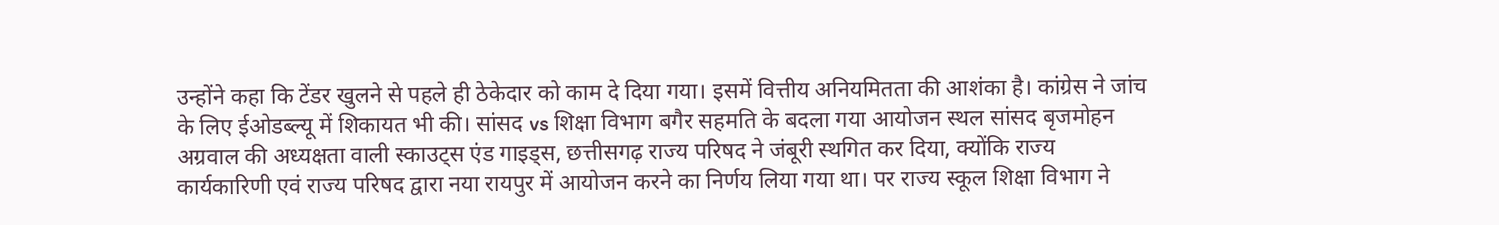उन्होंने कहा कि टेंडर खुलने से पहले ही ठेकेदार को काम दे दिया गया। इसमें वित्तीय अनियमितता की आशंका है। कांग्रेस ने जांच के लिए ईओडब्ल्यू में शिकायत भी की। सांसद vs शिक्षा विभाग बगैर सहमति के बदला गया आयोजन स्थल सांसद बृजमोहन अग्रवाल की अध्यक्षता वाली स्काउट्स एंड गाइड्स, छत्तीसगढ़ राज्य परिषद ने जंबूरी स्थगित कर दिया, क्योंकि राज्य कार्यकारिणी एवं राज्य परिषद द्वारा नया रायपुर में आयोजन करने का निर्णय लिया गया था। पर राज्य स्कूल शिक्षा विभाग ने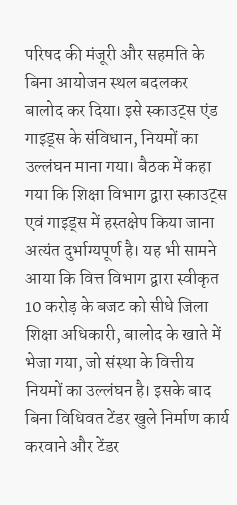परिषद की मंजूरी और सहमति के बिना आयोजन स्थल बदलकर बालोद कर दिया। इसे स्काउट्स एंड गाइड्स के संविधान, नियमों का उल्लंघन माना गया। बैठक में कहा गया कि शिक्षा विभाग द्वारा स्काउट्स एवं गाइड्स में हस्तक्षेप किया जाना अत्यंत दुर्भाग्यपूर्ण है। यह भी सामने आया कि वित्त विभाग द्वारा स्वीकृत 10 करोड़ के बजट को सीधे जिला शिक्षा अधिकारी, बालोद के खाते में भेजा गया, जो संस्था के वित्तीय नियमों का उल्लंघन है। इसके बाद बिना विधिवत टेंडर खुले निर्माण कार्य करवाने और टेंडर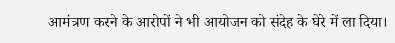आमंत्रण करने के आरोपों ने भी आयोजन को संदेह के घेरे में ला दिया।